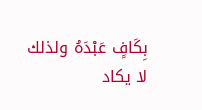بِكَافٍ عَبْدَهُ ولذلك لا يكاد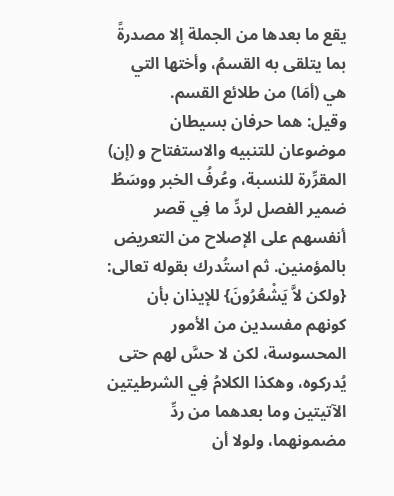يقع ما بعدها من الجملة إلا مصدرةً بما يتلقى به القسمُ، وأختها التي هي (أمَا) من طلائع القسم.
وقيل: هما حرفان بسيطان موضوعان للتنبيه والاستفتاح و (إن) المقرِّرة للنسبة، وعُرفُ الخبر ووسَطُ ضمير الفصل لردِّ ما فِي قصر أنفسهم على الإصلاح من التعريض بالمؤمنين. ثم استُدرك بقوله تعالى: {ولكن لاَّ يَشْعُرُونَ} للإيذان بأن كونهم مفسدين من الأمور المحسوسة، لكن لا حسَّ لهم حتى يُدركوه، وهكذا الكلامُ فِي الشرطيتين الآتيتين وما بعدهما من ردِّ مضمونهما، ولولا أن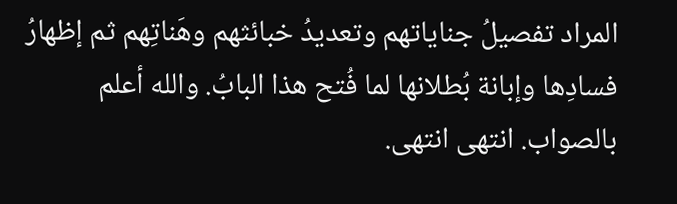المراد تفصيلُ جناياتهم وتعديدُ خبائثهم وهَناتِهم ثم إظهارُ فسادِها وإبانة بُطلانها لما فُتح هذا البابُ. والله أعلم بالصواب. انتهى انتهى.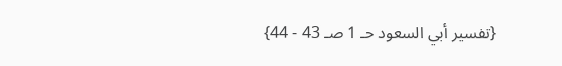{تفسير أبي السعود حـ 1 صـ 43 - 44}